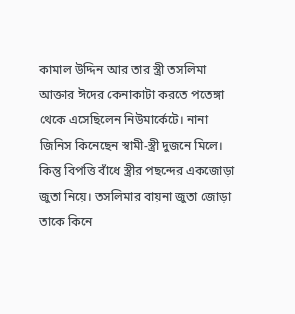কামাল উদ্দিন আর তার স্ত্রী তসলিমা আক্তার ঈদের কেনাকাটা করতে পতেঙ্গা থেকে এসেছিলেন নিউমার্কেটে। নানা জিনিস কিনেছেন স্বামী-স্ত্রী দুজনে মিলে। কিন্তু বিপত্তি বাঁধে স্ত্রীর পছন্দের একজোড়া জুতা নিয়ে। তসলিমার বায়না জুতা জোড়া তাকে কিনে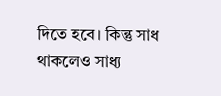দিতে হবে। কিন্তু সাধ থাকলেও সাধ্য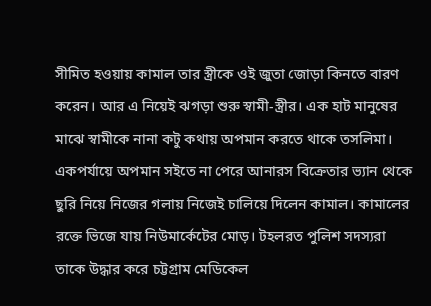সীমিত হওয়ায় কামাল তার স্ত্রীকে ওই জুতা জোড়া কিনতে বারণ করেন। আর এ নিয়েই ঝগড়া শুরু স্বামী-স্ত্রীর। এক হাট মানুষের মাঝে স্বামীকে নানা কটু কথায় অপমান করতে থাকে তসলিমা।
একপর্যায়ে অপমান সইতে না পেরে আনারস বিক্রেতার ভ্যান থেকে ছুরি নিয়ে নিজের গলায় নিজেই চালিয়ে দিলেন কামাল। কামালের রক্তে ভিজে যায় নিউমার্কেটের মোড়। টহলরত পুলিশ সদস্যরা তাকে উদ্ধার করে চট্টগ্রাম মেডিকেল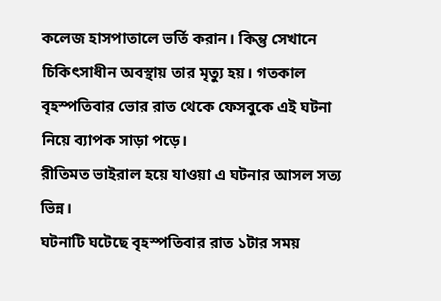কলেজ হাসপাতালে ভর্তি করান। কিন্তু সেখানে চিকিৎসাধীন অবস্থায় তার মৃত্যু হয়। গতকাল বৃহস্পতিবার ভোর রাত থেকে ফেসবুকে এই ঘটনা নিয়ে ব্যাপক সাড়া পড়ে।
রীতিমত ভাইরাল হয়ে যাওয়া এ ঘটনার আসল সত্য ভিন্ন।
ঘটনাটি ঘটেছে বৃহস্পতিবার রাত ১টার সময়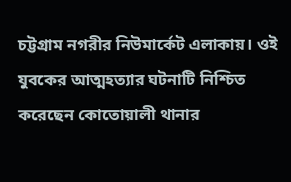চট্টগ্রাম নগরীর নিউমার্কেট এলাকায়। ওই যুবকের আত্মহত্যার ঘটনাটি নিশ্চিত করেছেন কোতোয়ালী থানার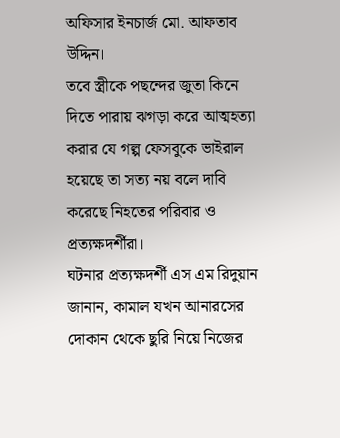অফিসার ইনচার্জ মো. আফতাব উদ্দিন।
তবে স্ত্রীকে পছন্দের জুতা কিনে দিতে পারায় ঝগড়া করে আত্মহত্যা করার যে গল্প ফেসবুকে ভাইরাল হয়েছে তা সত্য নয় বলে দাবি করেছে নিহতের পরিবার ও প্রত্যক্ষদর্শীরা।
ঘটনার প্রত্যক্ষদর্শী এস এম রিদুয়ান জানান, কামাল যখন আনারসের দোকান থেকে ছুরি নিয়ে নিজের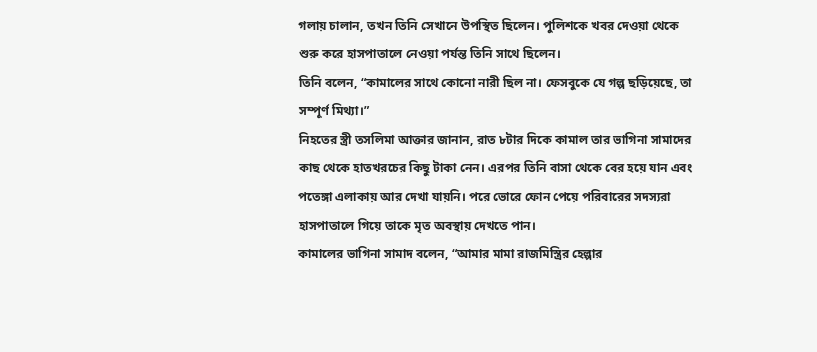গলায় চালান, তখন তিনি সেখানে উপস্থিত ছিলেন। পুলিশকে খবর দেওয়া থেকে শুরু করে হাসপাতালে নেওয়া পর্যন্ত তিনি সাথে ছিলেন।
তিনি বলেন, “কামালের সাথে কোনো নারী ছিল না। ফেসবুকে যে গল্প ছড়িয়েছে, তা সম্পূর্ণ মিথ্যা।”
নিহতের স্ত্রী তসলিমা আক্তার জানান, রাত ৮টার দিকে কামাল তার ভাগিনা সামাদের কাছ থেকে হাতখরচের কিছু টাকা নেন। এরপর তিনি বাসা থেকে বের হয়ে যান এবং পতেঙ্গা এলাকায় আর দেখা যায়নি। পরে ভোরে ফোন পেয়ে পরিবারের সদস্যরা হাসপাতালে গিয়ে তাকে মৃত অবস্থায় দেখতে পান।
কামালের ভাগিনা সামাদ বলেন, “আমার মামা রাজমিস্ত্রির হেল্পার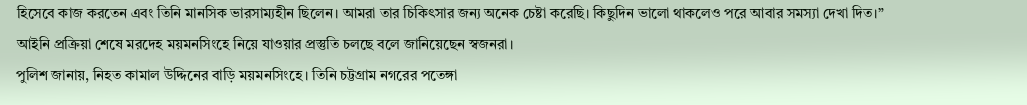হিসেবে কাজ করতেন এবং তিনি মানসিক ভারসাম্যহীন ছিলেন। আমরা তার চিকিৎসার জন্য অনেক চেষ্টা করেছি। কিছুদিন ভালো থাকলেও পরে আবার সমস্যা দেখা দিত।”
আইনি প্রক্রিয়া শেষে মরদেহ ময়মনসিংহে নিয়ে যাওয়ার প্রস্তুতি চলছে বলে জানিয়েছেন স্বজনরা।
পুলিশ জানায়, নিহত কামাল উদ্দিনের বাড়ি ময়মনসিংহে। তিনি চট্টগ্রাম নগরের পতেঙ্গা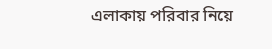এলাকায় পরিবার নিয়ে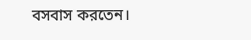বসবাস করতেন।